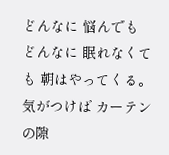どんなに 悩んでも どんなに 眠れなくても 朝はやってくる。 気がつけば カーテンの隙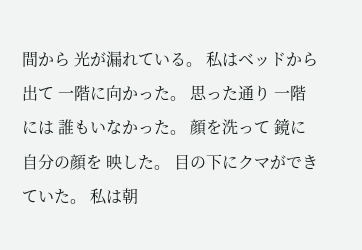間から 光が漏れている。 私はベッドから出て 一階に向かった。 思った通り 一階には 誰もいなかった。 顔を洗って 鏡に自分の顔を 映した。 目の下にクマができていた。 私は朝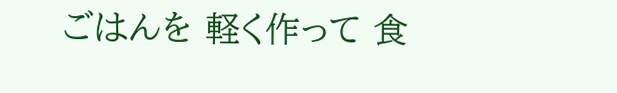ごはんを 軽く作って 食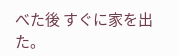べた後 すぐに家を出た。